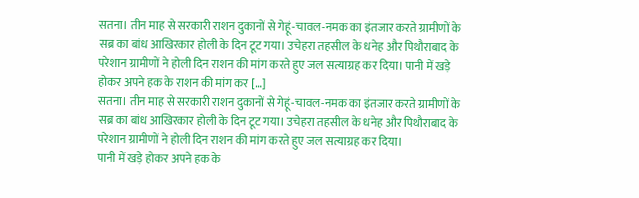सतना। तीन माह से सरकारी राशन दुकानों से गेहूं-चावल-नमक का इंतजार करते ग्रामीणों के सब्र का बांध आखिरकार होली के दिन टूट गया। उचेहरा तहसील के धनेह और पिथौराबाद के परेशान ग्रामीणों ने होली दिन राशन की मांग करते हुए जल सत्याग्रह कर दिया। पानी में खड़े होकर अपने हक के राशन की मांग कर […]
सतना। तीन माह से सरकारी राशन दुकानों से गेहूं-चावल-नमक का इंतजार करते ग्रामीणों के सब्र का बांध आखिरकार होली के दिन टूट गया। उचेहरा तहसील के धनेह और पिथौराबाद के परेशान ग्रामीणों ने होली दिन राशन की मांग करते हुए जल सत्याग्रह कर दिया।
पानी में खड़े होकर अपने हक के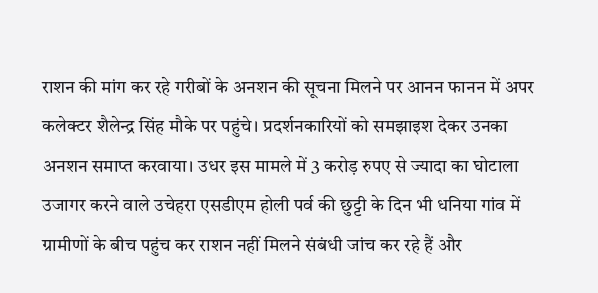राशन की मांग कर रहे गरीबों के अनशन की सूचना मिलने पर आनन फानन में अपर कलेक्टर शैलेन्द्र सिंह मौके पर पहुंचे। प्रदर्शनकारियों को समझाइश देकर उनका अनशन समाप्त करवाया। उधर इस मामले में 3 करोड़ रुपए से ज्यादा का घोटाला उजागर करने वाले उचेहरा एसडीएम होली पर्व की छुट्टी के दिन भी धनिया गांव में ग्रामीणों के बीच पहुंच कर राशन नहीं मिलने संबंधी जांच कर रहे हैं और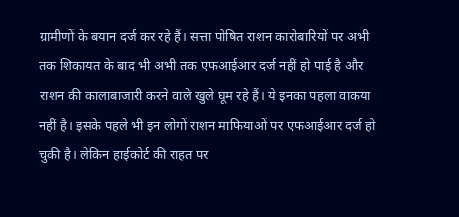ग्रामीणों के बयान दर्ज कर रहे हैं। सत्ता पोषित राशन कारोबारियों पर अभी तक शिकायत के बाद भी अभी तक एफआईआर दर्ज नहीं हो पाई है और राशन की कालाबाजारी करने वाले खुले घूम रहे हैं। ये इनका पहला वाकया नहीं है। इसके पहले भी इन लोगों राशन माफियाओं पर एफआईआर दर्ज हो चुकी है। लेकिन हाईकोर्ट की राहत पर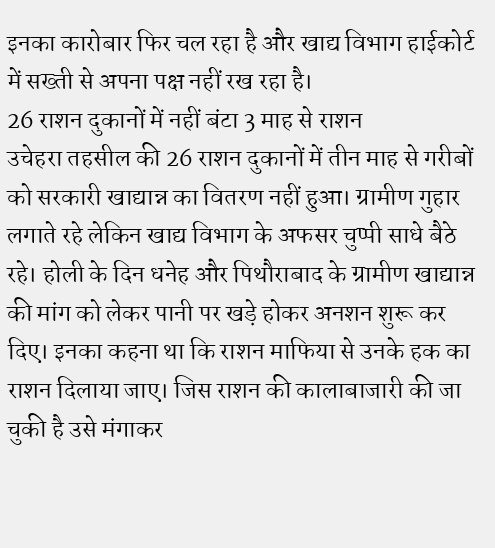इनका कारोबार फिर चल रहा है और खाद्य विभाग हाईकोर्ट में सख्ती से अपना पक्ष नहीं रख रहा है।
26 राशन दुकानों में नहीं बंटा 3 माह से राशन
उचेहरा तहसील की 26 राशन दुकानों में तीन माह से गरीबों को सरकारी खाद्यान्न का वितरण नहीं हुआ। ग्रामीण गुहार लगाते रहे लेकिन खाद्य विभाग के अफसर चुप्पी साधे बैठे रहे। होली के दिन धनेह और पिथौराबाद के ग्रामीण खाद्यान्न की मांग को लेकर पानी पर खड़े होकर अनशन शुरू कर दिए। इनका कहना था कि राशन माफिया से उनके हक का राशन दिलाया जाए। जिस राशन की कालाबाजारी की जा चुकी है उसे मंगाकर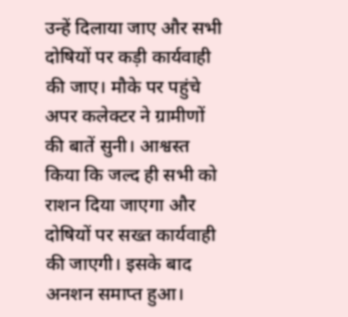उन्हें दिलाया जाए और सभी दोषियों पर कड़ी कार्यवाही की जाए। मौके पर पहुंचे अपर कलेक्टर ने ग्रामीणों की बातें सुनी। आश्वस्त किया कि जल्द ही सभी को राशन दिया जाएगा और दोषियों पर सख्त कार्यवाही की जाएगी। इसके बाद अनशन समाप्त हुआ।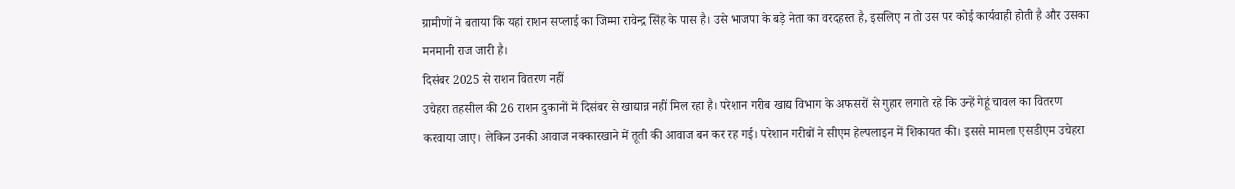ग्रामीणों ने बताया कि यहां राशन सप्लाई का जिम्मा रावेन्द्र सिंह के पास है। उसे भाजपा के बड़े नेता का वरदहस्त है, इसलिए न तो उस पर कोई कार्यवाही होती है और उसका मनमानी राज जारी है।
दिसंबर 2025 से राशन वितरण नहीं
उचेहरा तहसील की 26 राशन दुकानों में दिसंबर से खाद्यान्न नहीं मिल रहा है। परेशान गरीब खाद्य विभाग के अफसरों से गुहार लगाते रहे कि उन्हें गेहूं चावल का वितरण करवाया जाए। लेकिन उनकी आवाज नक्कारखाने में तूती की आवाज बन कर रह गई। परेशान गरीबों ने सीएम हेल्पलाइन में शिकायत की। इससे मामला एसडीएम उचेहरा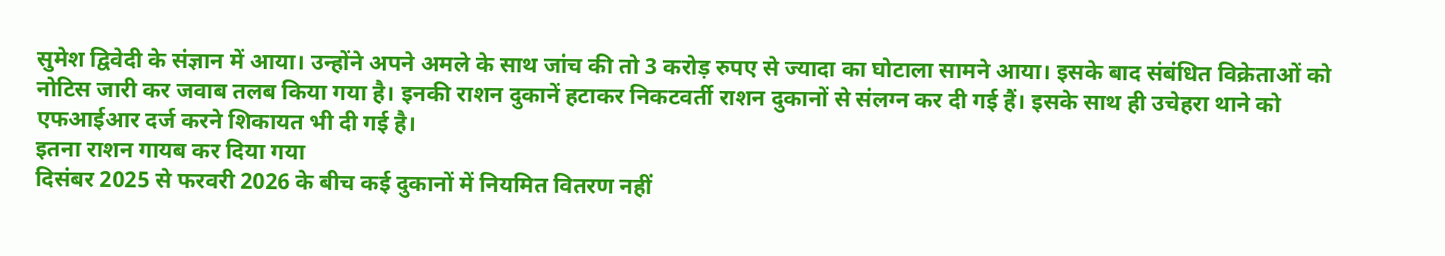सुमेश द्विवेदी के संज्ञान में आया। उन्होंने अपने अमले के साथ जांच की तो 3 करोड़ रुपए से ज्यादा का घोटाला सामने आया। इसके बाद संबंधित विक्रेताओं को नोटिस जारी कर जवाब तलब किया गया है। इनकी राशन दुकानें हटाकर निकटवर्ती राशन दुकानों से संलग्न कर दी गई हैं। इसके साथ ही उचेहरा थाने को एफआईआर दर्ज करने शिकायत भी दी गई है।
इतना राशन गायब कर दिया गया
दिसंबर 2025 से फरवरी 2026 के बीच कई दुकानों में नियमित वितरण नहीं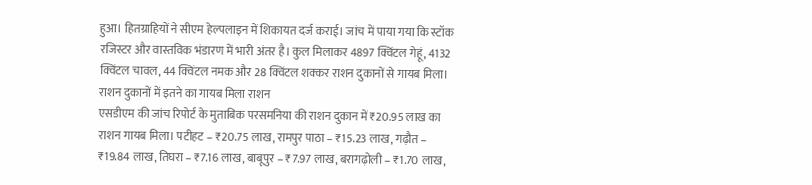हुआ। हितग्राहियों ने सीएम हेल्पलाइन में शिकायत दर्ज कराई। जांच में पाया गया कि स्टॉक रजिस्टर और वास्तविक भंडारण में भारी अंतर है। कुल मिलाकर 4897 क्विंटल गेहूं, 4132 क्विंटल चावल, 44 क्विंटल नमक और 28 क्विंटल शक्कर राशन दुकानों से गायब मिला।
राशन दुकानों में इतने का गायब मिला राशन
एसडीएम की जांच रिपोर्ट के मुताबिक परसमनिया की राशन दुकान में ₹20.95 लाख का राशन गायब मिला। पटीहट – ₹20.75 लाख, रामपुर पाठा – ₹15.23 लाख, गढ़ौत – ₹19.84 लाख, तिघरा – ₹7.16 लाख, बाबूपुर – ₹7.97 लाख, बरागढ़ोली – ₹1.70 लाख,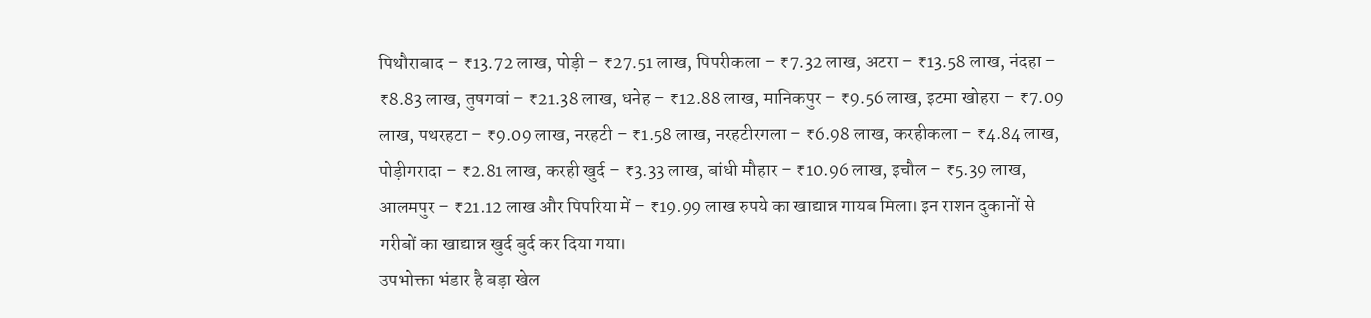पिथौराबाद – ₹13.72 लाख, पोड़ी – ₹27.51 लाख, पिपरीकला – ₹7.32 लाख, अटरा – ₹13.58 लाख, नंदहा – ₹8.83 लाख, तुषगवां – ₹21.38 लाख, धनेह – ₹12.88 लाख, मानिकपुर – ₹9.56 लाख, इटमा खोहरा – ₹7.09 लाख, पथरहटा – ₹9.09 लाख, नरहटी – ₹1.58 लाख, नरहटीरगला – ₹6.98 लाख, करहीकला – ₹4.84 लाख, पोड़ीगरादा – ₹2.81 लाख, करही खुर्द – ₹3.33 लाख, बांधी मौहार – ₹10.96 लाख, इचौल – ₹5.39 लाख, आलमपुर – ₹21.12 लाख और पिपरिया में – ₹19.99 लाख रुपये का खाद्यान्न गायब मिला। इन राशन दुकानों से गरीबों का खाद्यान्न खुर्द बुर्द कर दिया गया।
उपभोक्ता भंडार है बड़ा खेल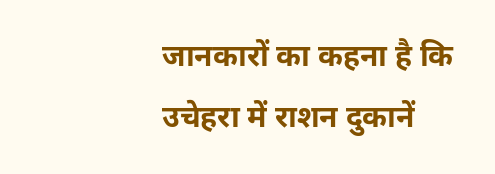जानकारों का कहना है कि उचेहरा में राशन दुकानें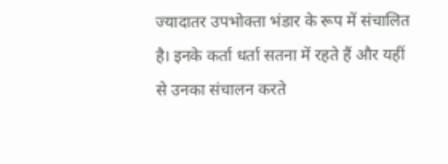ज्यादातर उपभोक्ता भंडार के रूप में संचालित है। इनके कर्ता धर्ता सतना में रहते हैं और यहीं से उनका संचालन करते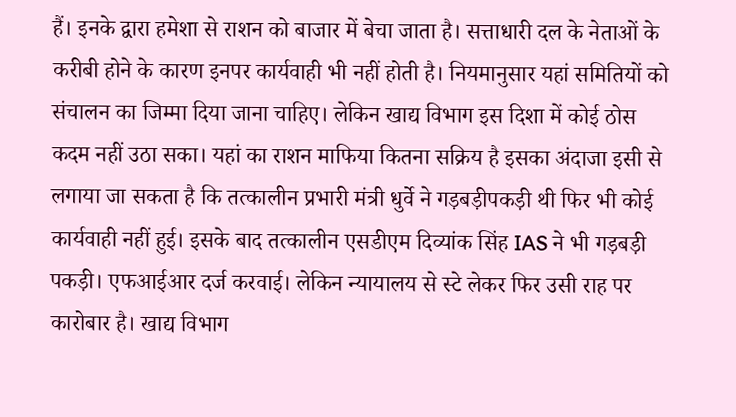हैं। इनके द्वारा हमेशा से राशन को बाजार में बेचा जाता है। सत्ताधारी दल के नेताओं के करीबी होने के कारण इनपर कार्यवाही भी नहीं होती है। नियमानुसार यहां समितियों को संचालन का जिम्मा दिया जाना चाहिए। लेकिन खाद्य विभाग इस दिशा में कोई ठोस कदम नहीं उठा सका। यहां का राशन माफिया कितना सक्रिय है इसका अंदाजा इसी से लगाया जा सकता है कि तत्कालीन प्रभारी मंत्री धुर्वे ने गड़बड़ीपकड़ी थी फिर भी कोई कार्यवाही नहीं हुई। इसके बाद तत्कालीन एसडीएम दिव्यांक सिंह IAS ने भी गड़बड़ी पकड़ी। एफआईआर दर्ज करवाई। लेकिन न्यायालय से स्टे लेकर फिर उसी राह पर कारोबार है। खाद्य विभाग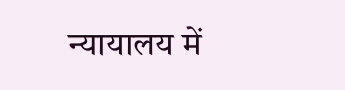न्यायालय में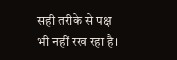सही तरीके से पक्ष भी नहीं रख रहा है।